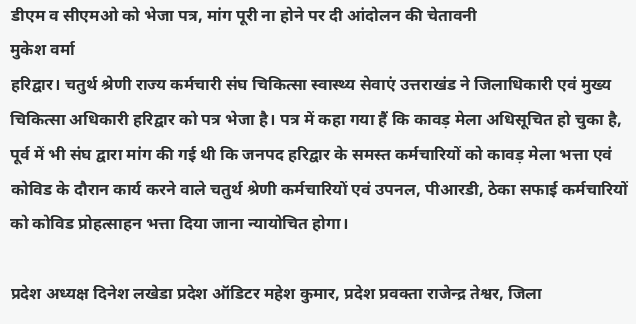डीएम व सीएमओ को भेजा पत्र, मांग पूरी ना होने पर दी आंदोलन की चेतावनी
मुकेश वर्मा
हरिद्वार। चतुर्थ श्रेणी राज्य कर्मचारी संघ चिकित्सा स्वास्थ्य सेवाएं उत्तराखंड ने जिलाधिकारी एवं मुख्य चिकित्सा अधिकारी हरिद्वार को पत्र भेजा है। पत्र में कहा गया हैं कि कावड़ मेला अधिसूचित हो चुका है, पूर्व में भी संघ द्वारा मांग की गई थी कि जनपद हरिद्वार के समस्त कर्मचारियों को कावड़ मेला भत्ता एवं कोविड के दौरान कार्य करने वाले चतुर्थ श्रेणी कर्मचारियों एवं उपनल, पीआरडी, ठेका सफाई कर्मचारियों को कोविड प्रोहत्साहन भत्ता दिया जाना न्यायोचित होगा।

प्रदेश अध्यक्ष दिनेश लखेडा प्रदेश ऑडिटर महेश कुमार, प्रदेश प्रवक्ता राजेन्द्र तेश्वर, जिला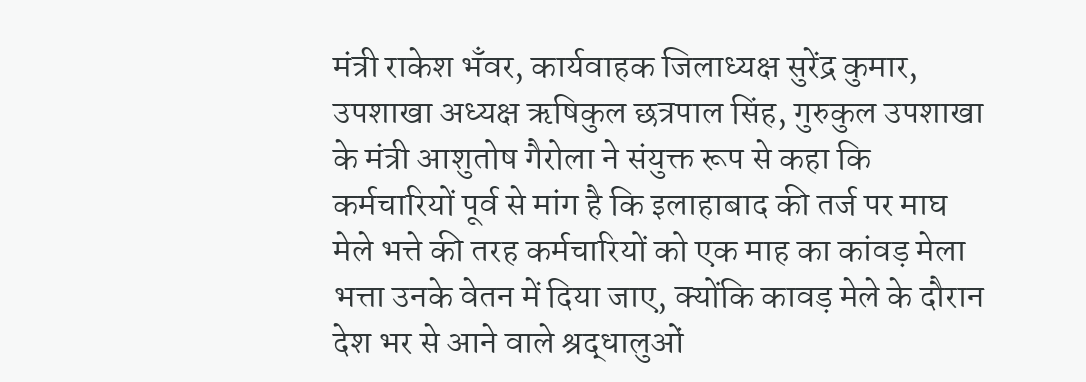मंत्री राकेश भँवर, कार्यवाहक जिलाध्यक्ष सुरेंद्र कुमार, उपशाखा अध्यक्ष ऋषिकुल छत्रपाल सिंह, गुरुकुल उपशाखा के मंत्री आशुतोष गैरोला ने संयुक्त रूप से कहा कि कर्मचारियों पूर्व से मांग है कि इलाहाबाद की तर्ज पर माघ मेले भत्ते की तरह कर्मचारियों को एक माह का कांवड़ मेला भत्ता उनके वेतन में दिया जाए, क्योंकि कावड़ मेले के दौरान देश भर से आने वाले श्रद्धालुओं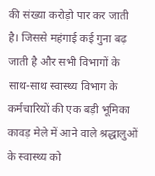की संख्या करोड़ो पार कर जाती है। जिससे महंगाई कई गुना बढ़ जाती है और सभी विभागों के साथ-साथ स्वास्थ्य विभाग के कर्मचारियों की एक बड़ी भूमिका कावड़ मेले में आने वाले श्रद्धालुओं के स्वास्थ्य को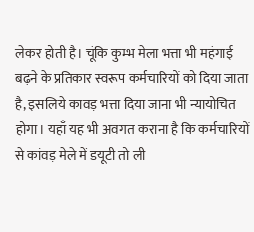लेकर होती है। चूंकि कुम्भ मेला भत्ता भी महंगाई बढ़ने के प्रतिकार स्वरूप कर्मचारियों को दिया जाता है, इसलिये कावड़ भत्ता दिया जाना भी न्यायोचित होगा। यहाँ यह भी अवगत कराना है कि कर्मचारियों से कांवड़ मेले में डयूटी तो ली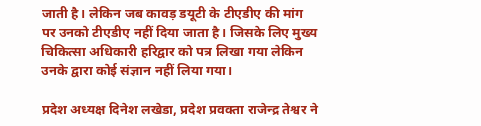जाती है। लेकिन जब कावड़ डयूटी के टीएडीए की मांग पर उनको टीएडीए नहीं दिया जाता है। जिसके लिए मुख्य चिकित्सा अधिकारी हरिद्वार को पत्र लिखा गया लेकिन उनके द्वारा कोई संज्ञान नहीं लिया गया।

प्रदेश अध्यक्ष दिनेश लखेडा, प्रदेश प्रवक्ता राजेन्द्र तेश्वर ने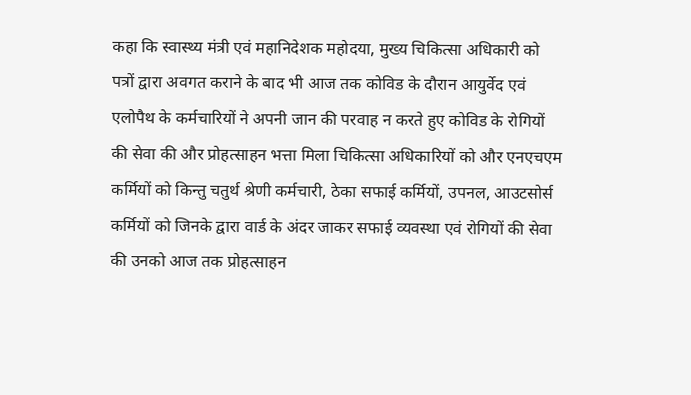कहा कि स्वास्थ्य मंत्री एवं महानिदेशक महोदया, मुख्य चिकित्सा अधिकारी को पत्रों द्वारा अवगत कराने के बाद भी आज तक कोविड के दौरान आयुर्वेद एवं एलोपैथ के कर्मचारियों ने अपनी जान की परवाह न करते हुए कोविड के रोगियों की सेवा की और प्रोहत्साहन भत्ता मिला चिकित्सा अधिकारियों को और एनएचएम कर्मियों को किन्तु चतुर्थ श्रेणी कर्मचारी, ठेका सफाई कर्मियों, उपनल, आउटसोर्स कर्मियों को जिनके द्वारा वार्ड के अंदर जाकर सफाई व्यवस्था एवं रोगियों की सेवा की उनको आज तक प्रोहत्साहन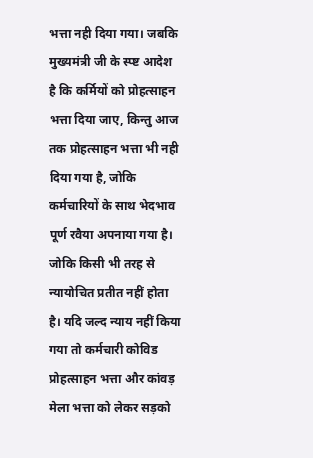भत्ता नही दिया गया। जबकि मुख्यमंत्री जी के स्प्ष्ट आदेश है कि कर्मियों को प्रोहत्साहन भत्ता दिया जाए, किन्तु आज तक प्रोहत्साहन भत्ता भी नही दिया गया है, जोकि कर्मचारियों के साथ भेदभाव पूर्ण रवैया अपनाया गया है। जोकि किसी भी तरह से न्यायोचित प्रतीत नहीं होता है। यदि जल्द न्याय नहीं किया गया तो कर्मचारी कोविड प्रोहत्साहन भत्ता और कांवड़ मेला भत्ता को लेकर सड़को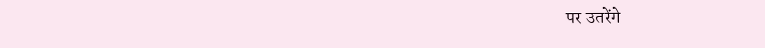पर उतरेंगे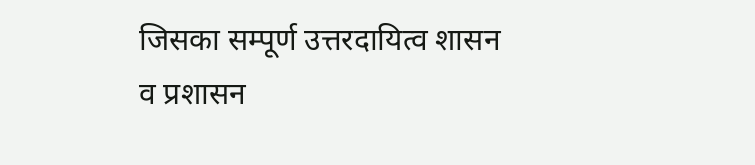जिसका सम्पूर्ण उत्तरदायित्व शासन व प्रशासन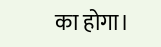का होगा।